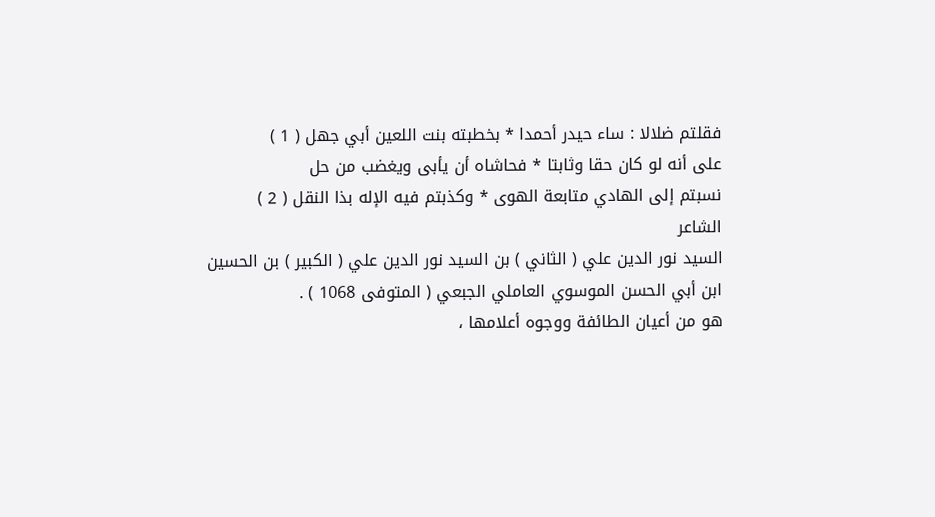فقلتم ضلالا : ساء حيدر أحمدا * بخطبته بنت اللعين أبي جهل ( 1 )
على أنه لو كان حقا وثابتا * فحاشاه أن يأبى ويغضب من حل
نسبتم إلى الهادي متابعة الهوى * وكذبتم فيه الإله بذا النقل ( 2 )
الشاعر
السيد نور الدين علي ( الثاني ) بن السيد نور الدين علي ( الكبير ) بن الحسين
ابن أبي الحسن الموسوي العاملي الجبعي ( المتوفى 1068 ) .
هو من أعيان الطائفة ووجوه أعلامها ،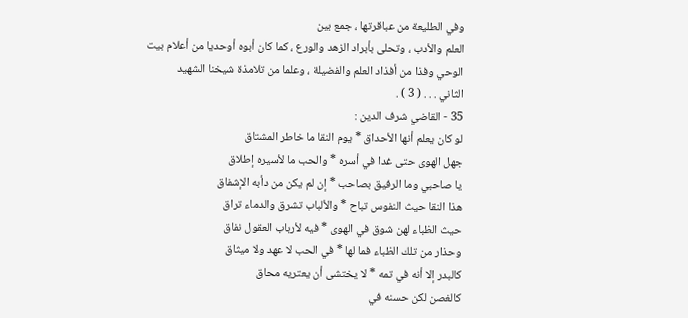وفي الطليعة من عباقرتها ، جمع بين
العلم والأدب ، وتحلى بأبراد الزهد والورع ، كما كان أبوه أوحديا من أعلام بيت
الوحي وفذا من أفذاد العلم والفضيلة ، وعلما من تلامذة شيخنا الشهيد
الثاني . . . ( 3 ) .
35 - القاضي شرف الدين :
لو كان يعلم أنها الأحداق * يوم النقا ما خاطر المشتاق
جهل الهوى حتى غدا في أسره * والحب ما لأسيره إطلاق
يا صاحبي وما الرفيق بصاحب * إن لم يكن من دأبه الإشفاق
هذا النقا حيث النفوس تباح * والألباب تشرق والدماء تراق
حيث الظباء لهن شوق في الهوى * فيه لأرباب العقول نفاق
وحذار من تلك الظباء فما لها * في الحب لا عهد ولا ميثاق
كالبدر إلا أنه في تمه * لا يختشى أن يعتريه محاق
كالغصن لكن حسنه في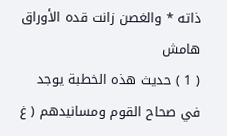ذاته * والغصن زانت قده الأوراق
هامش
( 1 ) حديث هذه الخطبة يوجد في صحاح القوم ومسانيدهم ( غ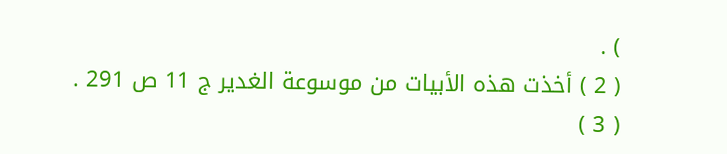) .
( 2 ) أخذت هذه الأبيات من موسوعة الغدير ج 11 ص 291 .
( 3 )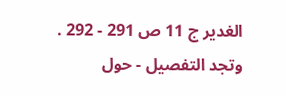الغدير ج 11 ص 291 - 292 . وتجد التفصيل - حول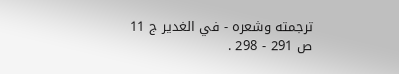ترجمته وشعره - في الغدير ج 11
ص 291 - 298 .